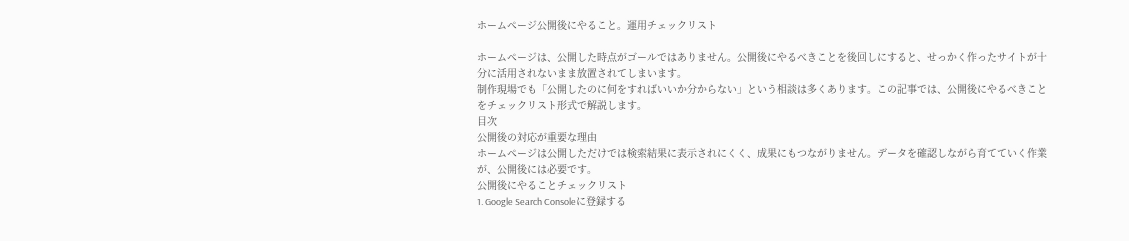ホームページ公開後にやること。運用チェックリスト

ホームページは、公開した時点がゴールではありません。公開後にやるべきことを後回しにすると、せっかく作ったサイトが十分に活用されないまま放置されてしまいます。
制作現場でも「公開したのに何をすればいいか分からない」という相談は多くあります。この記事では、公開後にやるべきことをチェックリスト形式で解説します。
目次
公開後の対応が重要な理由
ホームページは公開しただけでは検索結果に表示されにくく、成果にもつながりません。データを確認しながら育てていく作業が、公開後には必要です。
公開後にやることチェックリスト
1. Google Search Consoleに登録する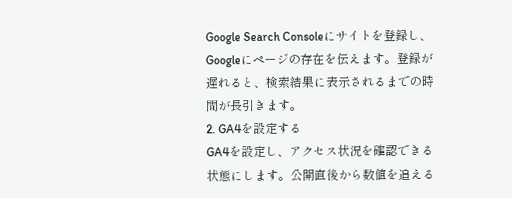Google Search Consoleにサイトを登録し、Googleにページの存在を伝えます。登録が遅れると、検索結果に表示されるまでの時間が長引きます。
2. GA4を設定する
GA4を設定し、アクセス状況を確認できる状態にします。公開直後から数値を追える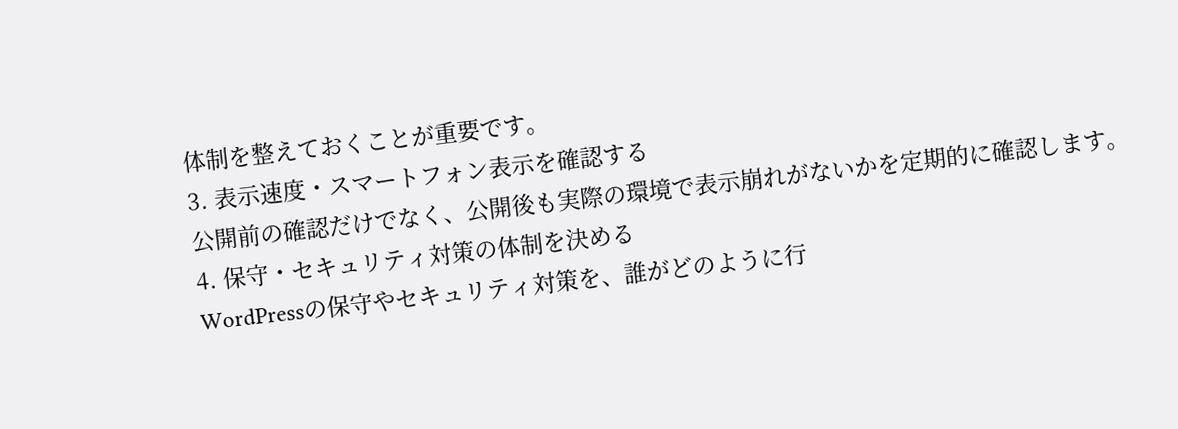体制を整えておくことが重要です。
3. 表示速度・スマートフォン表示を確認する
公開前の確認だけでなく、公開後も実際の環境で表示崩れがないかを定期的に確認します。
4. 保守・セキュリティ対策の体制を決める
WordPressの保守やセキュリティ対策を、誰がどのように行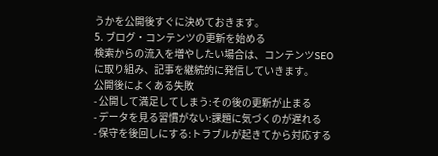うかを公開後すぐに決めておきます。
5. ブログ・コンテンツの更新を始める
検索からの流入を増やしたい場合は、コンテンツSEOに取り組み、記事を継続的に発信していきます。
公開後によくある失敗
- 公開して満足してしまう:その後の更新が止まる
- データを見る習慣がない:課題に気づくのが遅れる
- 保守を後回しにする:トラブルが起きてから対応する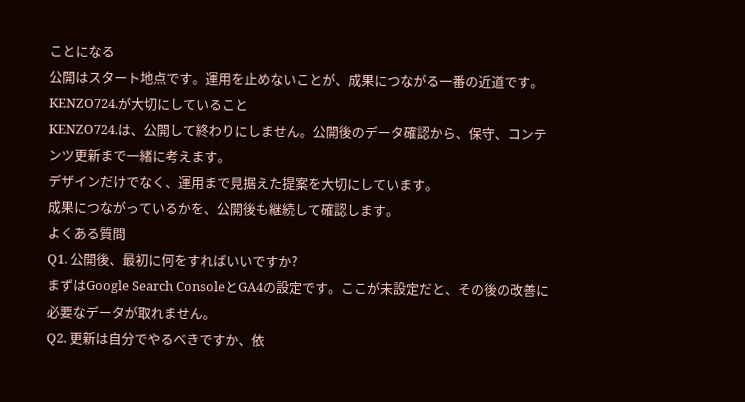ことになる
公開はスタート地点です。運用を止めないことが、成果につながる一番の近道です。
KENZO724.が大切にしていること
KENZO724.は、公開して終わりにしません。公開後のデータ確認から、保守、コンテンツ更新まで一緒に考えます。
デザインだけでなく、運用まで見据えた提案を大切にしています。
成果につながっているかを、公開後も継続して確認します。
よくある質問
Q1. 公開後、最初に何をすればいいですか?
まずはGoogle Search ConsoleとGA4の設定です。ここが未設定だと、その後の改善に必要なデータが取れません。
Q2. 更新は自分でやるべきですか、依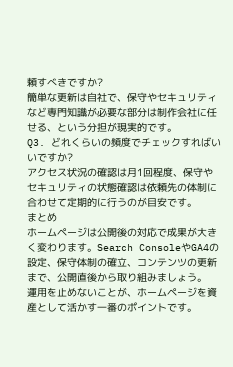頼すべきですか?
簡単な更新は自社で、保守やセキュリティなど専門知識が必要な部分は制作会社に任せる、という分担が現実的です。
Q3. どれくらいの頻度でチェックすればいいですか?
アクセス状況の確認は月1回程度、保守やセキュリティの状態確認は依頼先の体制に合わせて定期的に行うのが目安です。
まとめ
ホームページは公開後の対応で成果が大きく変わります。Search ConsoleやGA4の設定、保守体制の確立、コンテンツの更新まで、公開直後から取り組みましょう。
運用を止めないことが、ホームページを資産として活かす一番のポイントです。